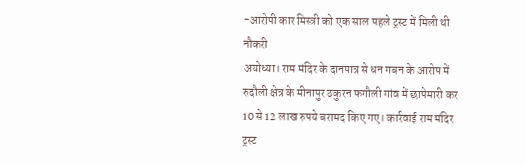-आरोपी कार मिस्त्री को एक साल पहले ट्रस्ट में मिली थी नौकरी
अयोध्या। राम मंदिर के दानपात्र से धन गबन के आरोप में रुदौली क्षेत्र के मीनापुर ठकुरन फगौली गांव में छापेमारी कर 10 से 12 लाख रुपये बरामद किए गए। कार्रवाई राम मंदिर ट्रस्ट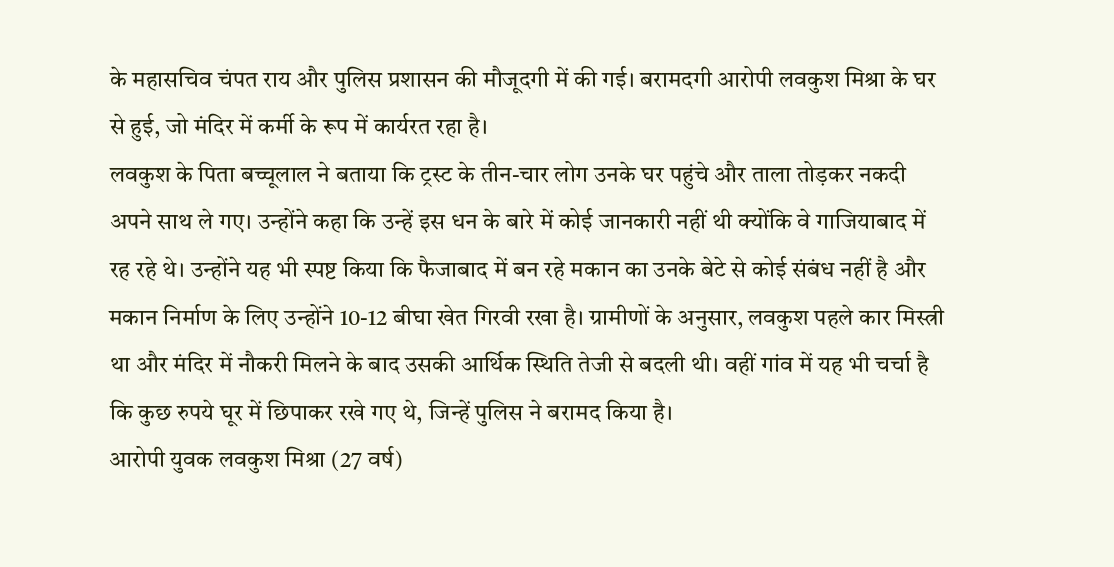के महासचिव चंपत राय और पुलिस प्रशासन की मौजूदगी में की गई। बरामदगी आरोपी लवकुश मिश्रा के घर से हुई, जो मंदिर में कर्मी के रूप में कार्यरत रहा है।
लवकुश के पिता बच्चूलाल ने बताया कि ट्रस्ट के तीन-चार लोग उनके घर पहुंचे और ताला तोड़कर नकदी अपने साथ ले गए। उन्होंने कहा कि उन्हें इस धन के बारे में कोई जानकारी नहीं थी क्योंकि वे गाजियाबाद में रह रहे थे। उन्होंने यह भी स्पष्ट किया कि फैजाबाद में बन रहे मकान का उनके बेटे से कोई संबंध नहीं है और मकान निर्माण के लिए उन्होंने 10-12 बीघा खेत गिरवी रखा है। ग्रामीणों के अनुसार, लवकुश पहले कार मिस्त्री था और मंदिर में नौकरी मिलने के बाद उसकी आर्थिक स्थिति तेजी से बदली थी। वहीं गांव में यह भी चर्चा है कि कुछ रुपये घूर में छिपाकर रखे गए थे, जिन्हें पुलिस ने बरामद किया है।
आरोपी युवक लवकुश मिश्रा (27 वर्ष)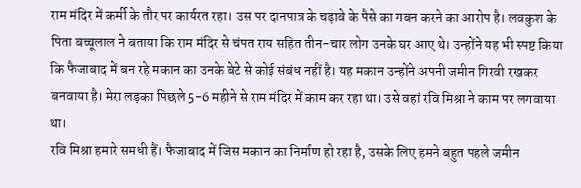राम मंदिर में कर्मी के तौर पर कार्यरत रहा। उस पर दानपात्र के चढ़ावे के पैसे का गबन करने का आरोप है। लवकुश के पिता बच्चूलाल ने बताया कि राम मंदिर से चंपत राय सहित तीन-चार लोग उनके घर आए थे। उन्होंने यह भी स्पष्ट किया कि फैजाबाद में बन रहे मकान का उनके बेटे से कोई संबंध नहीं है। यह मकान उन्होंने अपनी जमीन गिरवी रखकर बनवाया है। मेरा लड़का पिछले 5-6 महीने से राम मंदिर में काम कर रहा था। उसे वहां रवि मिश्रा ने काम पर लगवाया था।
रवि मिश्रा हमारे समधी हैं। फैजाबाद में जिस मकान का निर्माण हो रहा है, उसके लिए हमने बहुत पहले जमीन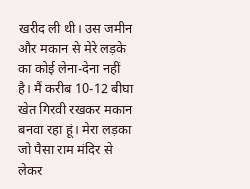खरीद ली थी। उस जमीन और मकान से मेरे लड़के का कोई लेना-देना नहीं है। मैं करीब 10-12 बीघा खेत गिरवी रखकर मकान बनवा रहा हूं। मेरा लड़का जो पैसा राम मंदिर से लेकर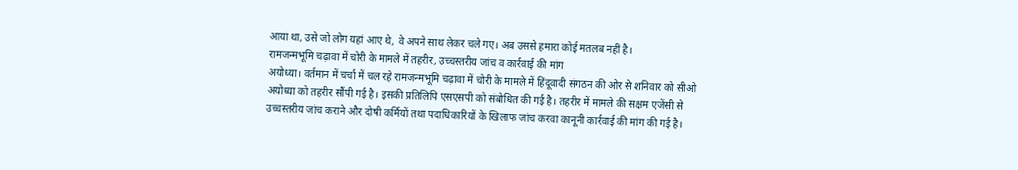आया था, उसे जो लोग यहां आए थे, वे अपने साथ लेकर चले गए। अब उससे हमारा कोई मतलब नहीं है।
रामजन्मभूमि चढ़ावा में चोरी के मामले में तहरीर, उच्चस्तरीय जांच व कार्रवाई की मांग
अयोध्या। वर्तमान में चर्चा में चल रहे रामजन्मभूमि चढ़ावा में चोरी के मामले में हिंदूवादी संगठन की ओर से शनिवार को सीओ अयोध्या को तहरीर सौंपी गई है। इसकी प्रतिलिपि एसएसपी को संबोधित की गई है। तहरीर में मामले की सक्षम एजेंसी से उच्चस्तरीय जांच कराने और दोषी कर्मियों तथा पदाधिकारियों के खिलाफ जांच करवा कानूनी कार्रवाई की मांग की गई है।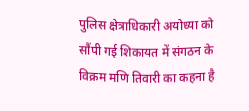पुलिस क्षेत्राधिकारी अयोध्या को सौंपी गई शिकायत में संगठन के विक्रम मणि तिवारी का कहना है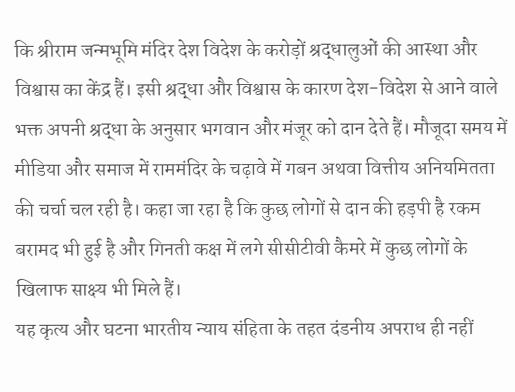कि श्रीराम जन्मभूमि मंदिर देश विदेश के करोड़ों श्रद्धालुओं की आस्था और विश्वास का केंद्र हैं। इसी श्रद्धा और विश्वास के कारण देश-विदेश से आने वाले भक्त अपनी श्रद्धा के अनुसार भगवान और मंजूर को दान देते हैं। मौजूदा समय में मीडिया और समाज में राममंदिर के चढ़ावे में गबन अथवा वित्तीय अनियमितता की चर्चा चल रही है। कहा जा रहा है कि कुछ लोगों से दान की हड़पी है रकम बरामद भी हुई है और गिनती कक्ष में लगे सीसीटीवी कैमरे में कुछ लोगों के खिलाफ साक्ष्य भी मिले हैं।
यह कृत्य और घटना भारतीय न्याय संहिता के तहत दंडनीय अपराध ही नहीं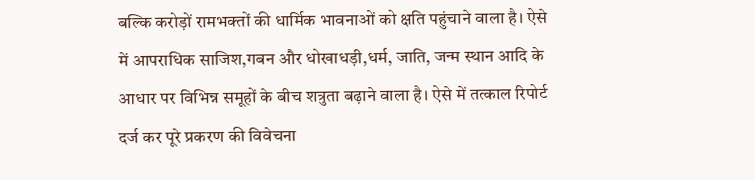बल्कि करोड़ों रामभक्तों की धार्मिक भावनाओं को क्षति पहुंचाने वाला है। ऐसे में आपराधिक साजिश,गबन और धोखाधड़ी,धर्म, जाति, जन्म स्थान आदि के आधार पर विभिन्न समूहों के बीच शत्रुता बढ़ाने वाला है। ऐसे में तत्काल रिपोर्ट दर्ज कर पूरे प्रकरण की विवेचना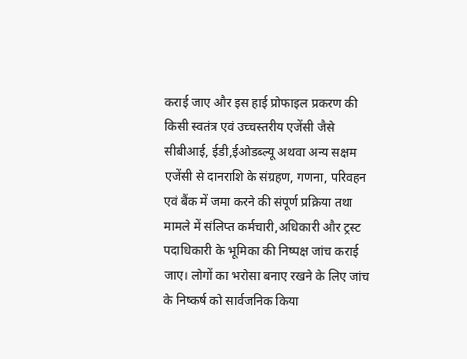कराई जाए और इस हाई प्रोफाइल प्रकरण की किसी स्वतंत्र एवं उच्चस्तरीय एजेंसी जैसे सीबीआई, ईडी,ईओडब्ल्यू अथवा अन्य सक्षम एजेंसी से दानराशि के संग्रहण, गणना, परिवहन एवं बैंक में जमा करने की संपूर्ण प्रक्रिया तथा मामले में संलिप्त कर्मचारी,अधिकारी और ट्रस्ट पदाधिकारी के भूमिका की निष्पक्ष जांच कराई जाए। लोगों का भरोसा बनाए रखने के लिए जांच के निष्कर्ष को सार्वजनिक किया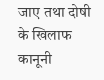जाए तथा दोषी के खिलाफ कानूनी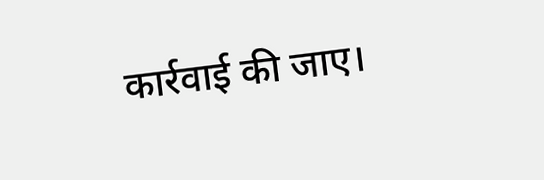कार्रवाई की जाए।